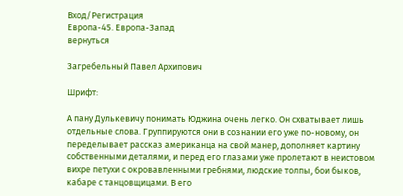Вход/Регистрация
Европа-45. Европа-Запад
вернуться

Загребельный Павел Архипович

Шрифт:

А пану Дулькевичу понимать Юджина очень легко. Он схватывает лишь отдельные слова. Группируются они в сознании его уже по-новому, он переделывает рассказ американца на свой манер, дополняет картину собственными деталями, и перед его глазами уже пролетают в неистовом вихре петухи с окровавленными гребнями, людские толпы, бои быков, кабаре с танцовщицами. В его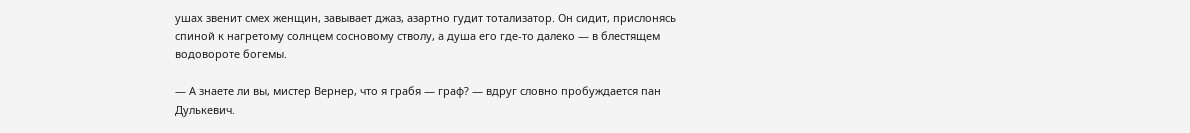ушах звенит смех женщин, завывает джаз, азартно гудит тотализатор. Он сидит, прислонясь спиной к нагретому солнцем сосновому стволу, а душа его где-то далеко — в блестящем водовороте богемы.

— А знаете ли вы, мистер Вернер, что я грабя — граф? — вдруг словно пробуждается пан Дулькевич.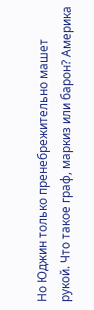Но Юджин только пренебрежительно машет рукой. Что такое граф, маркиз или барон? Америка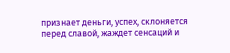признает деньги, успех, склоняется перед славой, жаждет сенсаций и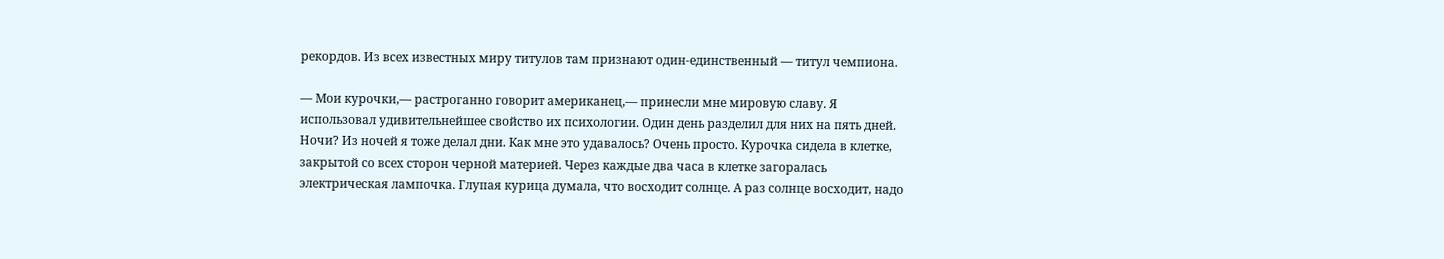рекордов. Из всех известных миру титулов там признают один-единственный — титул чемпиона.

— Мои курочки,— растроганно говорит американец,— принесли мне мировую славу. Я использовал удивительнейшее свойство их психологии. Один день разделил для них на пять дней. Ночи? Из ночей я тоже делал дни. Как мне это удавалось? Очень просто. Курочка сидела в клетке, закрытой со всех сторон черной материей. Через каждые два часа в клетке загоралась электрическая лампочка. Глупая курица думала, что восходит солнце. А раз солнце восходит, надо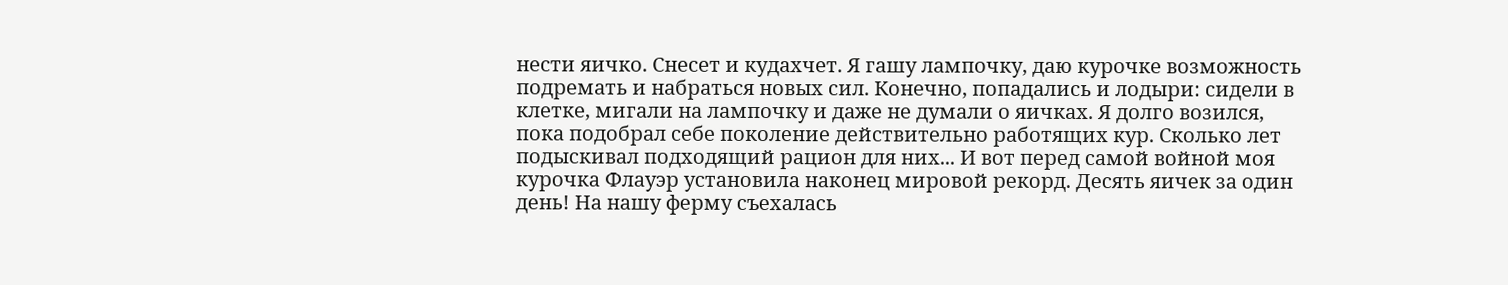нести яичко. Снесет и кудахчет. Я гашу лампочку, даю курочке возможность подремать и набраться новых сил. Конечно, попадались и лодыри: сидели в клетке, мигали на лампочку и даже не думали о яичках. Я долго возился, пока подобрал себе поколение действительно работящих кур. Сколько лет подыскивал подходящий рацион для них... И вот перед самой войной моя курочка Флауэр установила наконец мировой рекорд. Десять яичек за один день! На нашу ферму съехалась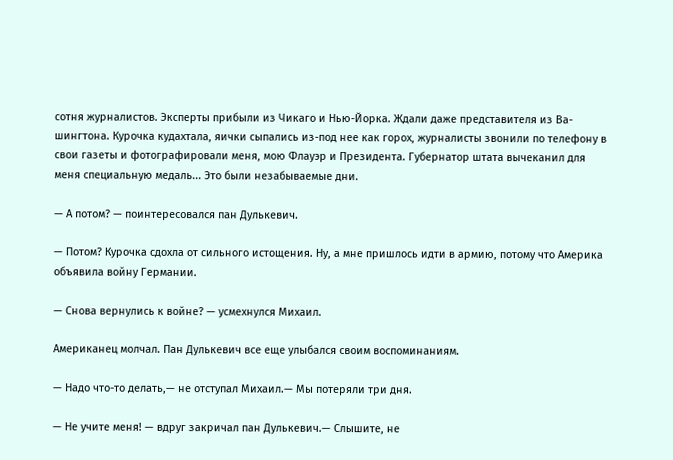сотня журналистов. Эксперты прибыли из Чикаго и Нью-Йорка. Ждали даже представителя из Ва-шингтона. Курочка кудахтала, яички сыпались из-под нее как горох, журналисты звонили по телефону в свои газеты и фотографировали меня, мою Флауэр и Президента. Губернатор штата вычеканил для меня специальную медаль... Это были незабываемые дни.

— А потом? — поинтересовался пан Дулькевич.

— Потом? Курочка сдохла от сильного истощения. Ну, а мне пришлось идти в армию, потому что Америка объявила войну Германии.

— Снова вернулись к войне? — усмехнулся Михаил.

Американец молчал. Пан Дулькевич все еще улыбался своим воспоминаниям.

— Надо что-то делать,— не отступал Михаил.— Мы потеряли три дня.

— Не учите меня! — вдруг закричал пан Дулькевич.— Слышите, не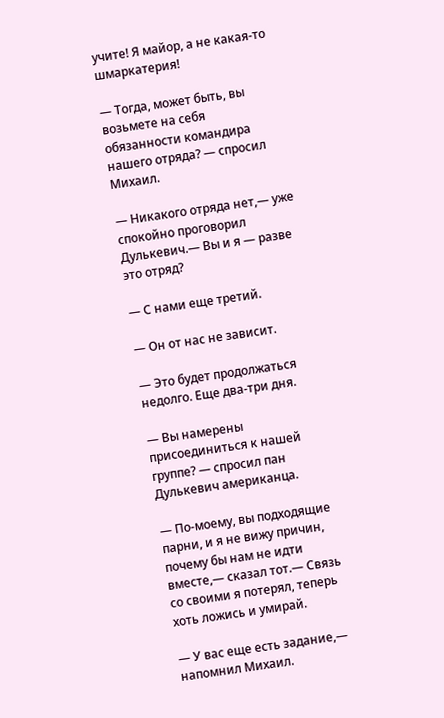учите! Я майор, а не какая-то шмаркатерия!

— Тогда, может быть, вы возьмете на себя обязанности командира нашего отряда? — спросил Михаил.

— Никакого отряда нет,— уже спокойно проговорил Дулькевич.— Вы и я — разве это отряд?

— С нами еще третий.

— Он от нас не зависит.

— Это будет продолжаться недолго. Еще два-три дня.

— Вы намерены присоединиться к нашей группе? — спросил пан Дулькевич американца.

— По-моему, вы подходящие парни, и я не вижу причин, почему бы нам не идти вместе,— сказал тот.— Связь со своими я потерял, теперь хоть ложись и умирай.

— У вас еще есть задание,— напомнил Михаил.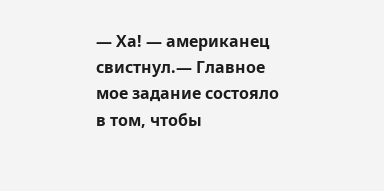— Ха! — американец свистнул.— Главное мое задание состояло в том, чтобы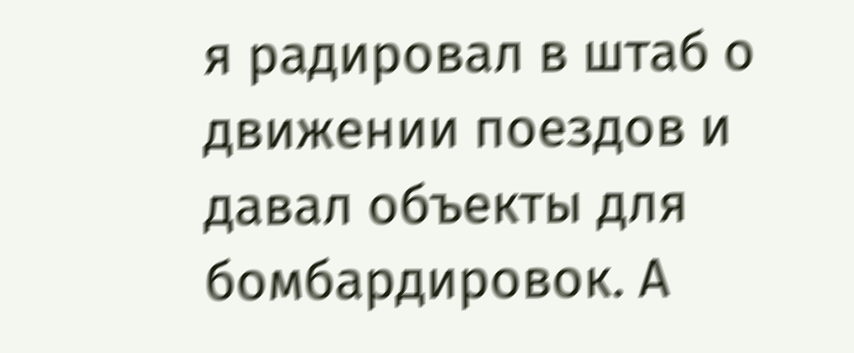я радировал в штаб о движении поездов и давал объекты для бомбардировок. А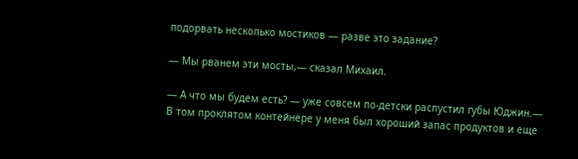подорвать несколько мостиков — разве это задание?

— Мы рванем эти мосты,— сказал Михаил.

— А что мы будем есть? — уже совсем по-детски распустил губы Юджин.— В том проклятом контейнере у меня был хороший запас продуктов и еще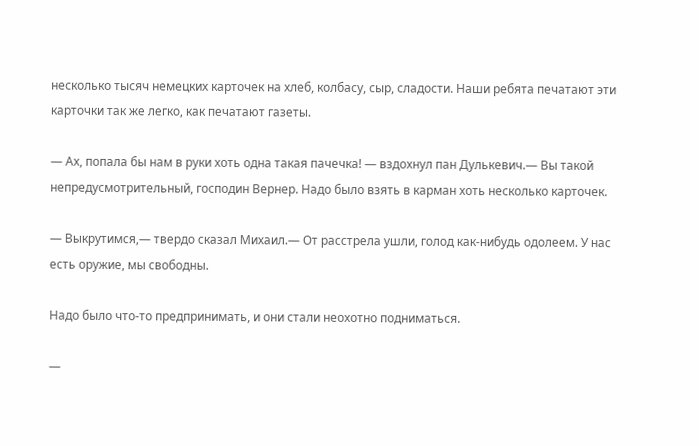несколько тысяч немецких карточек на хлеб, колбасу, сыр, сладости. Наши ребята печатают эти карточки так же легко, как печатают газеты.

— Ах, попала бы нам в руки хоть одна такая пачечка! — вздохнул пан Дулькевич.— Вы такой непредусмотрительный, господин Вернер. Надо было взять в карман хоть несколько карточек.

— Выкрутимся,— твердо сказал Михаил.— От расстрела ушли, голод как-нибудь одолеем. У нас есть оружие, мы свободны.

Надо было что-то предпринимать, и они стали неохотно подниматься.

—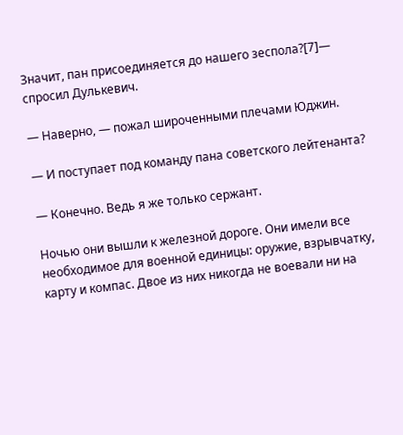Значит, пан присоединяется до нашего зеспола?[7]— спросил Дулькевич.

— Наверно, — пожал широченными плечами Юджин.

— И поступает под команду пана советского лейтенанта?

— Конечно. Ведь я же только сержант.

Ночью они вышли к железной дороге. Они имели все необходимое для военной единицы: оружие, взрывчатку, карту и компас. Двое из них никогда не воевали ни на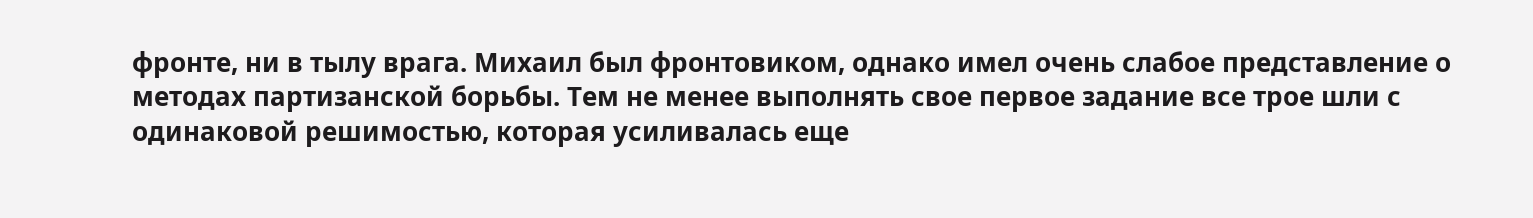фронте, ни в тылу врага. Михаил был фронтовиком, однако имел очень слабое представление о методах партизанской борьбы. Тем не менее выполнять свое первое задание все трое шли с одинаковой решимостью, которая усиливалась еще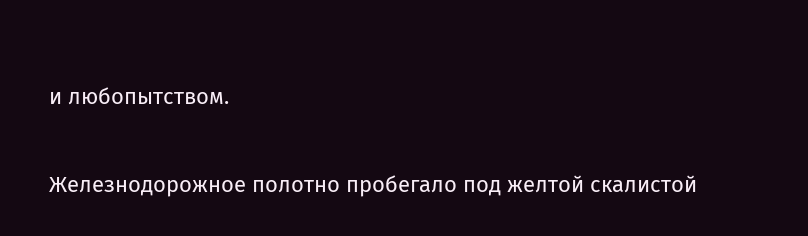и любопытством.

Железнодорожное полотно пробегало под желтой скалистой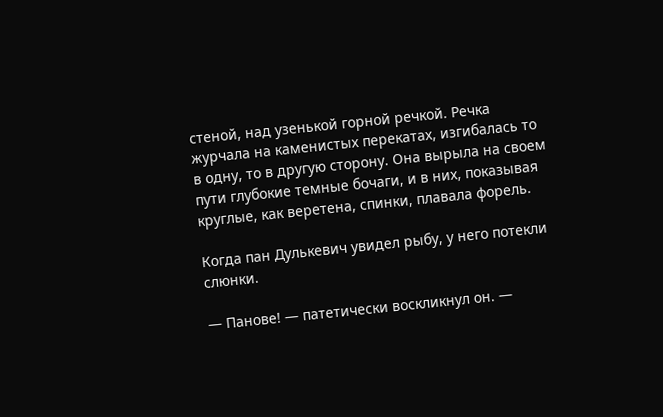стеной, над узенькой горной речкой. Речка журчала на каменистых перекатах, изгибалась то в одну, то в другую сторону. Она вырыла на своем пути глубокие темные бочаги, и в них, показывая круглые, как веретена, спинки, плавала форель.

Когда пан Дулькевич увидел рыбу, у него потекли слюнки.

— Панове! — патетически воскликнул он. —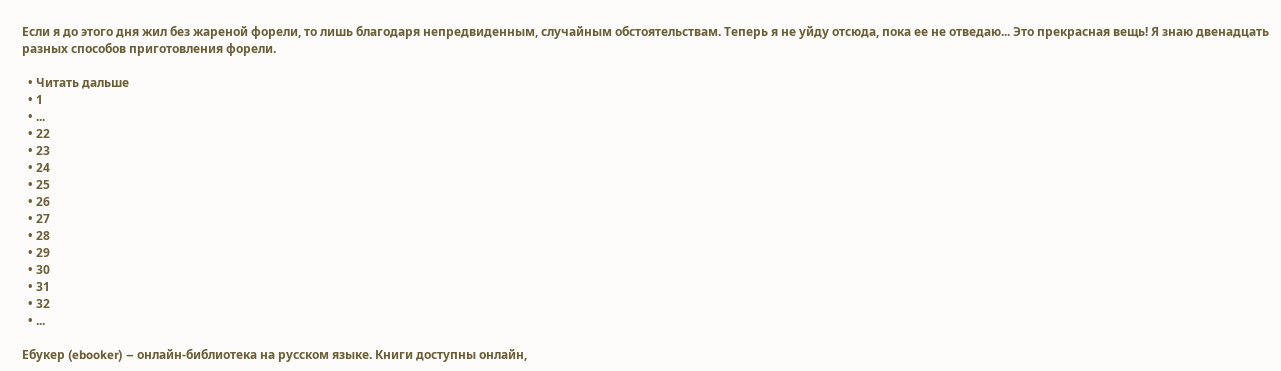Если я до этого дня жил без жареной форели, то лишь благодаря непредвиденным, случайным обстоятельствам. Теперь я не уйду отсюда, пока ее не отведаю... Это прекрасная вещь! Я знаю двенадцать разных способов приготовления форели.

  • Читать дальше
  • 1
  • ...
  • 22
  • 23
  • 24
  • 25
  • 26
  • 27
  • 28
  • 29
  • 30
  • 31
  • 32
  • ...

Ебукер (ebooker) – онлайн-библиотека на русском языке. Книги доступны онлайн,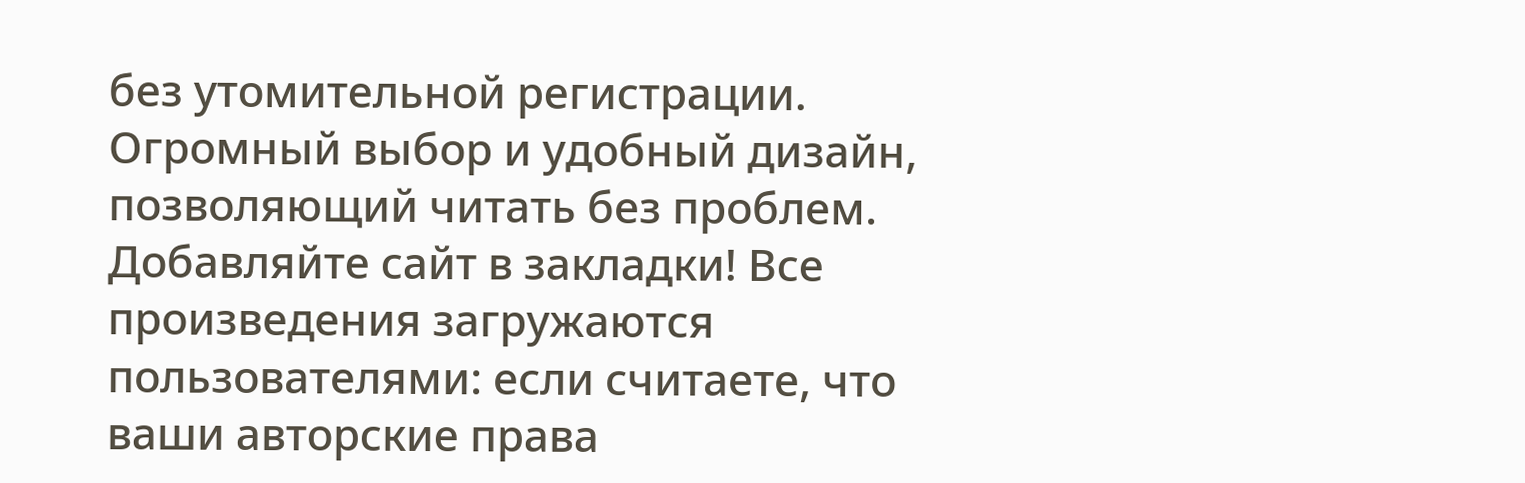без утомительной регистрации. Огромный выбор и удобный дизайн, позволяющий читать без проблем. Добавляйте сайт в закладки! Все произведения загружаются пользователями: если считаете, что ваши авторские права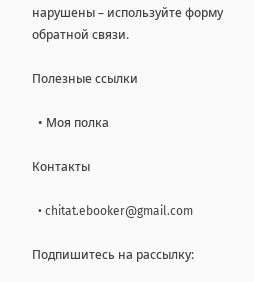нарушены – используйте форму обратной связи.

Полезные ссылки

  • Моя полка

Контакты

  • chitat.ebooker@gmail.com

Подпишитесь на рассылку: